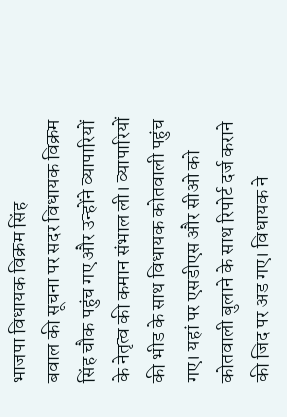भाजपा विधायक विक्रम सिंह
बवाल की सूचना पर सदर विधायक विक्रम सिंह चौक पहुंच गए और उन्होंने व्यापारियों के नेतृत्व की कमान संभाल ली। व्यापारियों की भीड के साथ विधायक कोतवाली पहुंच गए। यहां पर एसडीएस और सीओ को कोतवाली बुलाने के साथ रिपोर्ट दर्ज कराने की जिद पर अड गए। विधायक ने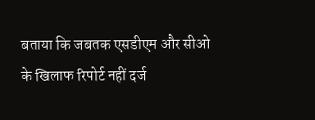बताया कि जबतक एसडीएम और सीओ के खिलाफ रिपोर्ट नहीं दर्ज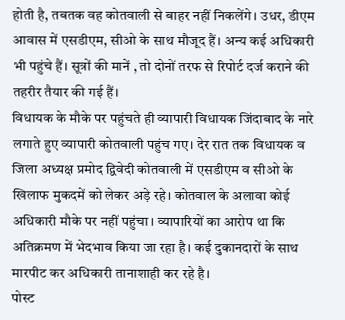होती है, तबतक वह कोतवाली से बाहर नहीं निकलेंगे। उधर, डीएम आवास में एसडीएम, सीओ के साथ मौजूद हैं। अन्य कई अधिकारी भी पहुंचे हैं। सूत्रों की मानें , तो दोनों तरफ से रिपोर्ट दर्ज कराने की तहरीर तैयार की गई हैं।
विधायक के मौके पर पहुंचते ही व्यापारी विधायक जिंदाबाद के नारे लगाते हुए व्यापारी कोतवाली पहुंच गए। देर रात तक विधायक व जिला अध्यक्ष प्रमोद द्विवेदी कोतवाली में एसडीएम व सीओ के खिलाफ मुकदमें को लेकर अड़े रहे। कोतवाल के अलावा कोई अधिकारी मौके पर नहीं पहुंचा। व्यापारियों का आरोप था कि अतिक्रमण में भेदभाव किया जा रहा है। कई दुकानदारों के साथ मारपीट कर अधिकारी तानाशाही कर रहे है।
पोस्ट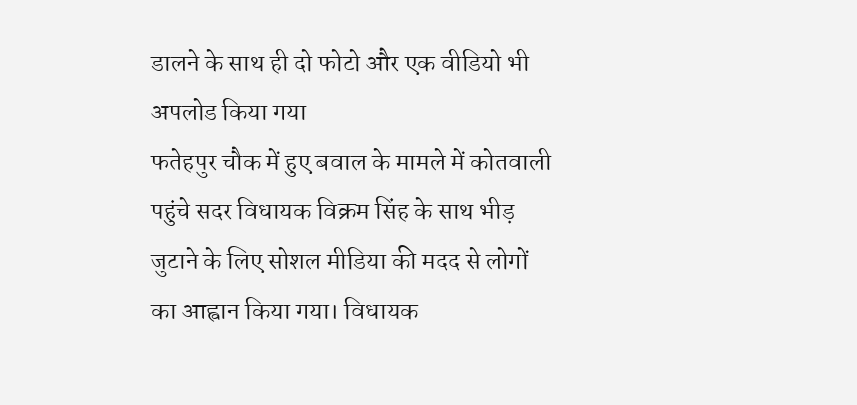डालने के साथ ही दो फोटो और एक वीडियो भी अपलोड किया गया
फतेहपुर चौक में हुए बवाल के मामले में कोतवाली पहुंचे सदर विधायक विक्रम सिंह के साथ भीड़ जुटाने के लिए सोशल मीडिया की मदद से लोगों का आह्वान किया गया। विधायक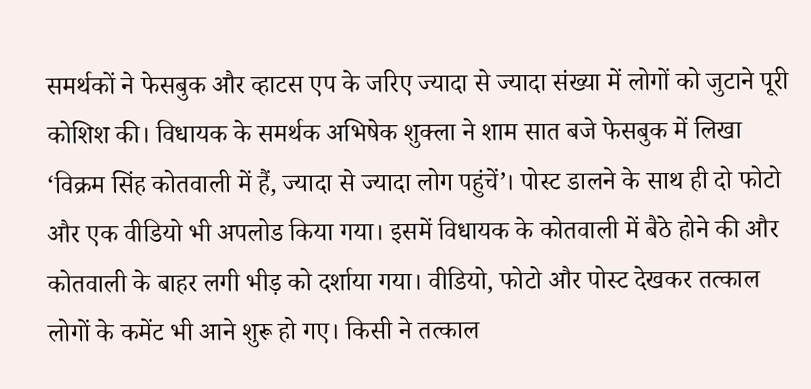समर्थकों ने फेसबुक और व्हाटस एप के जरिए ज्यादा से ज्यादा संख्या में लोगों को जुटाने पूरी कोशिश की। विधायक के समर्थक अभिषेक शुक्ला ने शाम सात बजे फेसबुक में लिखा ‘विक्रम सिंह कोतवाली में हैं, ज्यादा से ज्यादा लोग पहुंचें’। पोस्ट डालने के साथ ही दो फोटो और एक वीडियो भी अपलोड किया गया। इसमें विधायक के कोतवाली में बैठे होने की और कोतवाली के बाहर लगी भीड़ को दर्शाया गया। वीडियो, फोटो और पोस्ट देखकर तत्काल लोगों के कमेंट भी आने शुरू हो गए। किसी ने तत्काल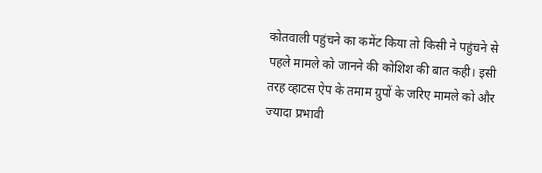कोतवाली पहुंचने का कमेंट किया तो किसी ने पहुंचने से पहले मामले को जानने की कोशिश की बात कही। इसी तरह व्हाटस ऐप के तमाम ग्रुपों के जरिए मामले को और ज्यादा प्रभावी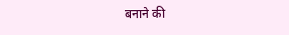बनाने की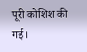पूरी कोशिश की गई।